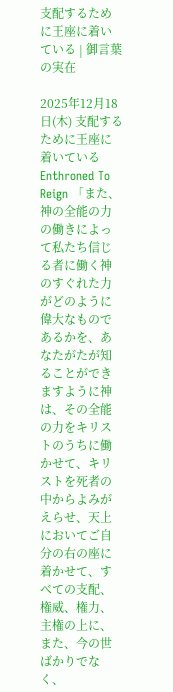支配するために王座に着いている | 御言葉の実在

2025年12月18日(木) 支配するために王座に着いている Enthroned To Reign 「また、神の全能の力の働きによって私たち信じる者に働く神のすぐれた力がどのように偉大なものであるかを、あなたがたが知ることができますように神は、その全能の力をキリストのうちに働かせて、キリストを死者の中からよみがえらせ、天上においてご自分の右の座に着かせて、すべての支配、権威、権力、主権の上に、また、今の世ばかりでなく、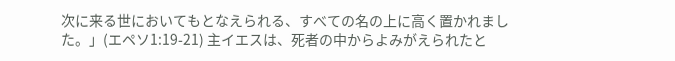次に来る世においてもとなえられる、すべての名の上に高く置かれました。」(エペソ1:19-21) 主イエスは、死者の中からよみがえられたと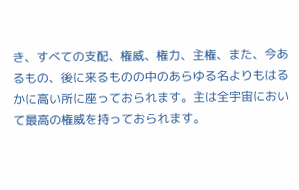き、すべての支配、権威、権力、主権、また、今あるもの、後に来るものの中のあらゆる名よりもはるかに高い所に座っておられます。主は全宇宙において最高の権威を持っておられます。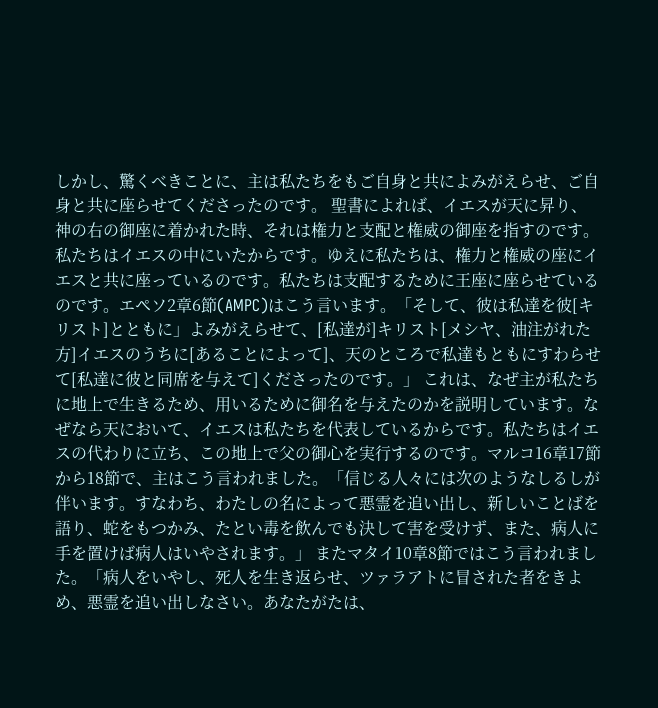しかし、驚くべきことに、主は私たちをもご自身と共によみがえらせ、ご自身と共に座らせてくださったのです。 聖書によれば、イエスが天に昇り、神の右の御座に着かれた時、それは権力と支配と権威の御座を指すのです。私たちはイエスの中にいたからです。ゆえに私たちは、権力と権威の座にイエスと共に座っているのです。私たちは支配するために王座に座らせているのです。エペソ2章6節(AMPC)はこう言います。「そして、彼は私達を彼[キリスト]とともに」よみがえらせて、[私達が]キリスト[メシヤ、油注がれた方]イエスのうちに[あることによって]、天のところで私達もともにすわらせて[私達に彼と同席を与えて]くださったのです。」 これは、なぜ主が私たちに地上で生きるため、用いるために御名を与えたのかを説明しています。なぜなら天において、イエスは私たちを代表しているからです。私たちはイエスの代わりに立ち、この地上で父の御心を実行するのです。マルコ16章17節から18節で、主はこう言われました。「信じる人々には次のようなしるしが伴います。すなわち、わたしの名によって悪霊を追い出し、新しいことばを語り、蛇をもつかみ、たとい毒を飲んでも決して害を受けず、また、病人に手を置けば病人はいやされます。」 またマタイ10章8節ではこう言われました。「病人をいやし、死人を生き返らせ、ツァラアトに冒された者をきよめ、悪霊を追い出しなさい。あなたがたは、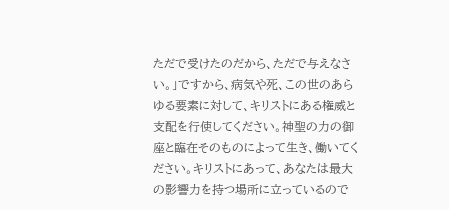ただで受けたのだから、ただで与えなさい。」ですから、病気や死、この世のあらゆる要素に対して、キリストにある権威と支配を行使してください。神聖の力の御座と臨在そのものによって生き、働いてください。キリストにあって、あなたは最大の影響力を持つ場所に立っているので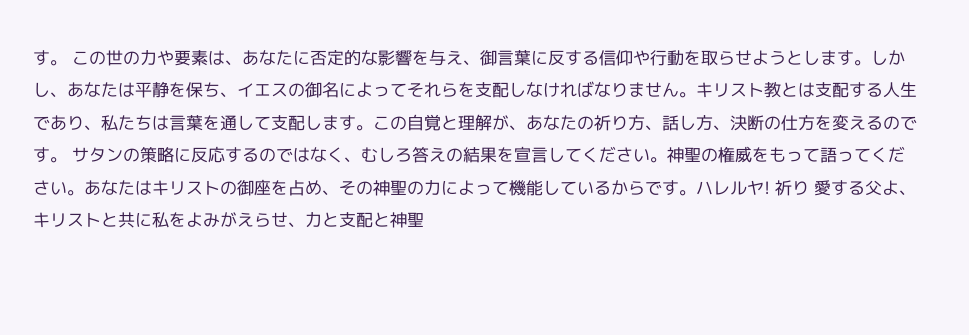す。 この世の力や要素は、あなたに否定的な影響を与え、御言葉に反する信仰や行動を取らせようとします。しかし、あなたは平静を保ち、イエスの御名によってそれらを支配しなければなりません。キリスト教とは支配する人生であり、私たちは言葉を通して支配します。この自覚と理解が、あなたの祈り方、話し方、決断の仕方を変えるのです。 サタンの策略に反応するのではなく、むしろ答えの結果を宣言してください。神聖の権威をもって語ってください。あなたはキリストの御座を占め、その神聖の力によって機能しているからです。ハレルヤ! 祈り 愛する父よ、キリストと共に私をよみがえらせ、力と支配と神聖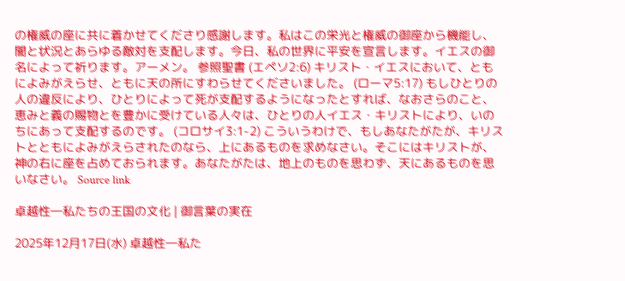の権威の座に共に着かせてくださり感謝します。私はこの栄光と権威の御座から機能し、闇と状況とあらゆる敵対を支配します。今日、私の世界に平安を宣言します。イエスの御名によって祈ります。アーメン。 参照聖書 (エペソ2:6) キリスト・イエスにおいて、ともによみがえらせ、ともに天の所にすわらせてくださいました。 (ローマ5:17) もしひとりの人の違反により、ひとりによって死が支配するようになったとすれば、なおさらのこと、恵みと義の賜物とを豊かに受けている人々は、ひとりの人イエス・キリストにより、いのちにあって支配するのです。 (コロサイ3:1-2) こういうわけで、もしあなたがたが、キリストとともによみがえらされたのなら、上にあるものを求めなさい。そこにはキリストが、神の右に座を占めておられます。あなたがたは、地上のものを思わず、天にあるものを思いなさい。 Source link

卓越性―私たちの王国の文化 | 御言葉の実在

2025年12月17日(水) 卓越性―私た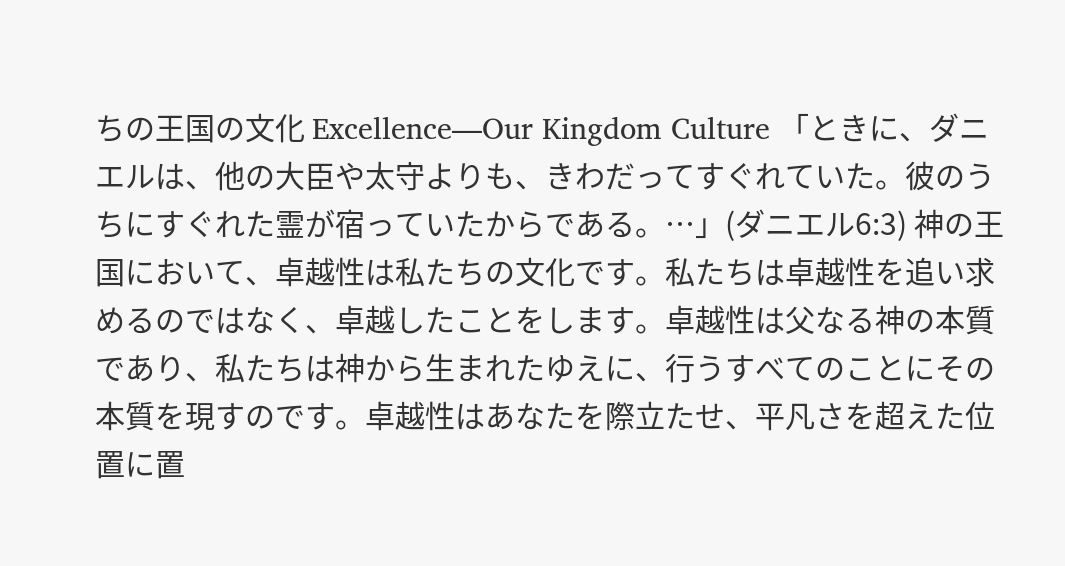ちの王国の文化 Excellence—Our Kingdom Culture 「ときに、ダニエルは、他の大臣や太守よりも、きわだってすぐれていた。彼のうちにすぐれた霊が宿っていたからである。…」(ダニエル6:3) 神の王国において、卓越性は私たちの文化です。私たちは卓越性を追い求めるのではなく、卓越したことをします。卓越性は父なる神の本質であり、私たちは神から生まれたゆえに、行うすべてのことにその本質を現すのです。卓越性はあなたを際立たせ、平凡さを超えた位置に置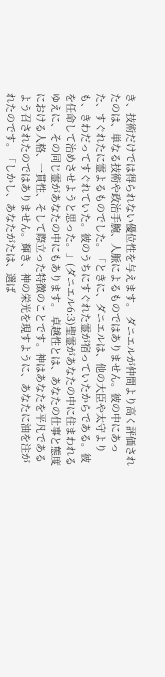き、技術だけでは得られない優位性を与えます。 ダニエルが仲間より高く評価されたのは、単なる技術や政治手腕、人脈によるものではありません。彼の中にあった、すぐれたに霊よるものでした。「ときに、ダニエルは、他の大臣や太守よりも、きわだってすぐれていた。彼のうちにすぐれた霊が宿っていたからである。彼を任命して治めさせようと思った。」(ダニエル6:3)聖霊があなたの中に住まわれるゆえに、その同じ霊があなたの中にもあります。 卓越性とは、あなたの仕事と態度における人格、一貫性、そして際立った特徴のことです。神はあなたを平凡であるよう召されたのではありません。輝き、神の栄光を現すように、あなたに油を注がれたのです。「しかし、あなたがたは、選ば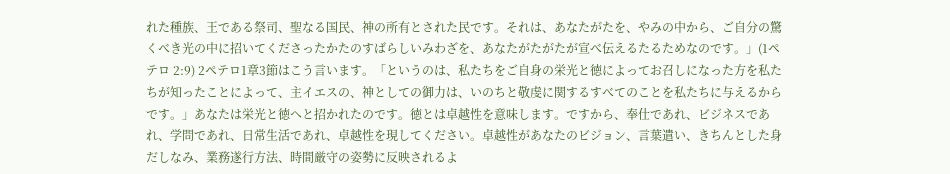れた種族、王である祭司、聖なる国民、神の所有とされた民です。それは、あなたがたを、やみの中から、ご自分の驚くべき光の中に招いてくださったかたのすばらしいみわざを、あなたがたがたが宣べ伝えるたるためなのです。」(1ペテロ 2:9) 2ペテロ1章3節はこう言います。「というのは、私たちをご自身の栄光と徳によってお召しになった方を私たちが知ったことによって、主イエスの、神としての御力は、いのちと敬虔に関するすべてのことを私たちに与えるからです。」あなたは栄光と徳へと招かれたのです。徳とは卓越性を意味します。ですから、奉仕であれ、ビジネスであれ、学問であれ、日常生活であれ、卓越性を現してください。卓越性があなたのビジョン、言葉遣い、きちんとした身だしなみ、業務遂行方法、時間厳守の姿勢に反映されるよ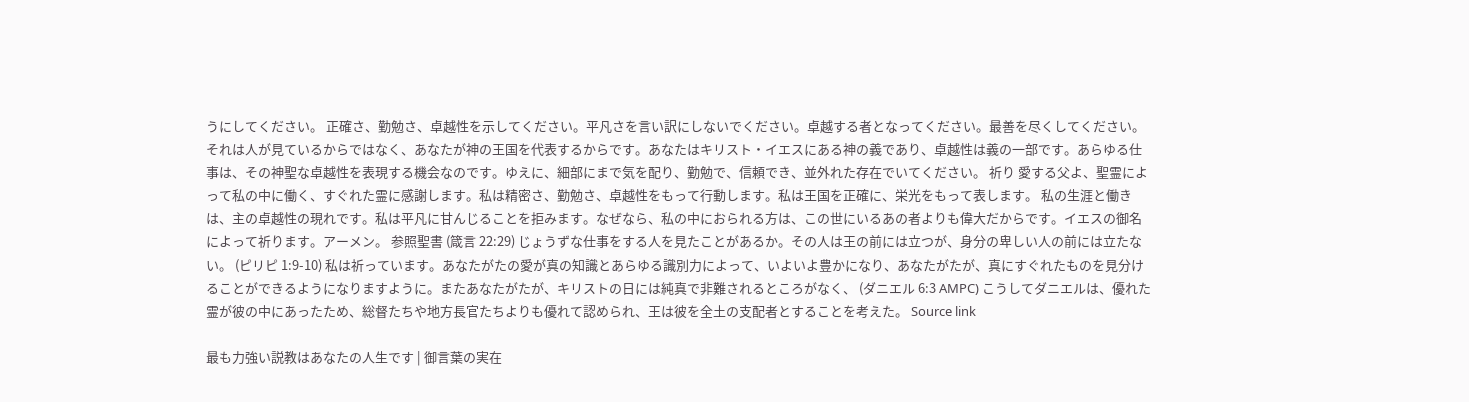うにしてください。 正確さ、勤勉さ、卓越性を示してください。平凡さを言い訳にしないでください。卓越する者となってください。最善を尽くしてください。それは人が見ているからではなく、あなたが神の王国を代表するからです。あなたはキリスト・イエスにある神の義であり、卓越性は義の一部です。あらゆる仕事は、その神聖な卓越性を表現する機会なのです。ゆえに、細部にまで気を配り、勤勉で、信頼でき、並外れた存在でいてください。 祈り 愛する父よ、聖霊によって私の中に働く、すぐれた霊に感謝します。私は精密さ、勤勉さ、卓越性をもって行動します。私は王国を正確に、栄光をもって表します。 私の生涯と働きは、主の卓越性の現れです。私は平凡に甘んじることを拒みます。なぜなら、私の中におられる方は、この世にいるあの者よりも偉大だからです。イエスの御名によって祈ります。アーメン。 参照聖書 (箴言 22:29) じょうずな仕事をする人を見たことがあるか。その人は王の前には立つが、身分の卑しい人の前には立たない。 (ピリピ 1:9-10) 私は祈っています。あなたがたの愛が真の知識とあらゆる識別力によって、いよいよ豊かになり、あなたがたが、真にすぐれたものを見分けることができるようになりますように。またあなたがたが、キリストの日には純真で非難されるところがなく、 (ダニエル 6:3 AMPC) こうしてダニエルは、優れた霊が彼の中にあったため、総督たちや地方長官たちよりも優れて認められ、王は彼を全土の支配者とすることを考えた。 Source link

最も力強い説教はあなたの人生です | 御言葉の実在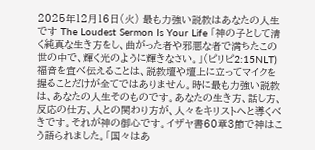2025年12月16日(火) 最も力強い説教はあなたの人生です The Loudest Sermon Is Your Life 「神の子として清く純真な生き方をし、曲がった者や邪悪な者で満ちたこの世の中で、輝く光のように輝きなさい。」(ピリピ2:15NLT) 福音を宣べ伝えることは、説教壇や壇上に立ってマイクを握ることだけが全てではありません。時に最も力強い説教は、あなたの人生そのものです。あなたの生き方、話し方、反応の仕方、人との関わり方が、人々をキリストへと導くべきです。それが神の御心です。イザヤ書60章3節で神はこう語られました。「国々はあ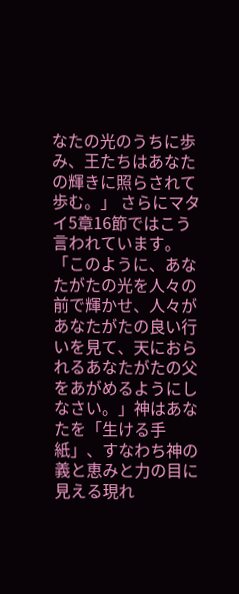なたの光のうちに歩み、王たちはあなたの輝きに照らされて歩む。」 さらにマタイ5章16節ではこう言われています。「このように、あなたがたの光を人々の前で輝かせ、人々があなたがたの良い行いを見て、天におられるあなたがたの父をあがめるようにしなさい。」神はあなたを「生ける手紙」、すなわち神の義と恵みと力の目に見える現れ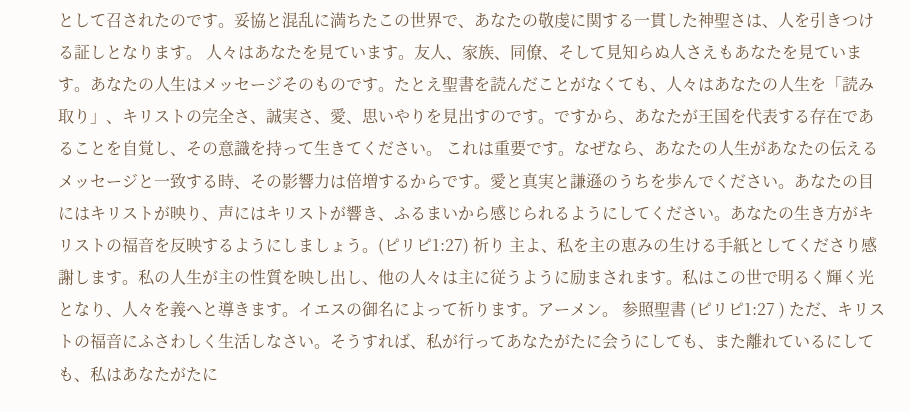として召されたのです。妥協と混乱に満ちたこの世界で、あなたの敬虔に関する一貫した神聖さは、人を引きつける証しとなります。 人々はあなたを見ています。友人、家族、同僚、そして見知らぬ人さえもあなたを見ています。あなたの人生はメッセージそのものです。たとえ聖書を読んだことがなくても、人々はあなたの人生を「読み取り」、キリストの完全さ、誠実さ、愛、思いやりを見出すのです。ですから、あなたが王国を代表する存在であることを自覚し、その意識を持って生きてください。 これは重要です。なぜなら、あなたの人生があなたの伝えるメッセージと一致する時、その影響力は倍増するからです。愛と真実と謙遜のうちを歩んでください。あなたの目にはキリストが映り、声にはキリストが響き、ふるまいから感じられるようにしてください。あなたの生き方がキリストの福音を反映するようにしましょう。(ピリピ1:27) 祈り 主よ、私を主の恵みの生ける手紙としてくださり感謝します。私の人生が主の性質を映し出し、他の人々は主に従うように励まされます。私はこの世で明るく輝く光となり、人々を義へと導きます。イエスの御名によって祈ります。アーメン。 参照聖書 (ピリピ1:27 ) ただ、キリストの福音にふさわしく生活しなさい。そうすれば、私が行ってあなたがたに会うにしても、また離れているにしても、私はあなたがたに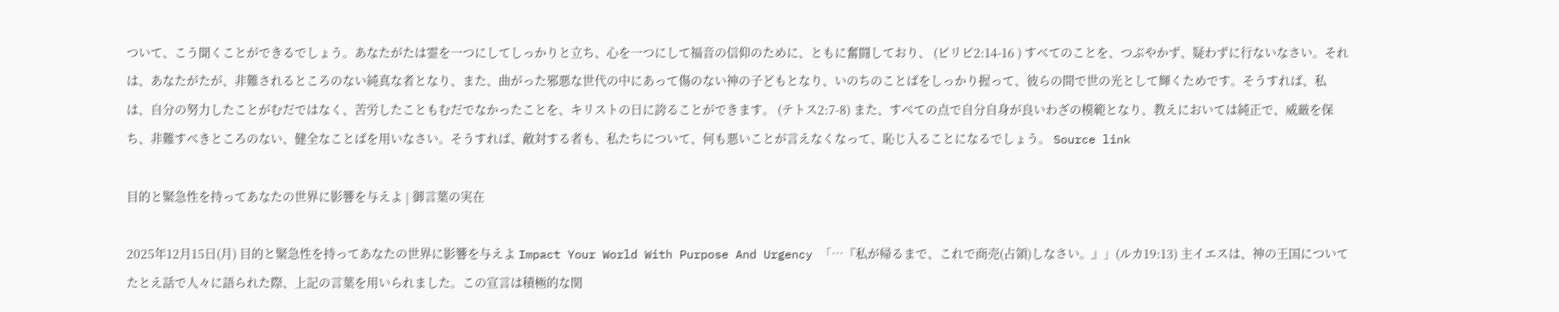ついて、こう聞くことができるでしょう。あなたがたは霊を一つにしてしっかりと立ち、心を一つにして福音の信仰のために、ともに奮闘しており、 (ピリピ2:14-16 ) すべてのことを、つぶやかず、疑わずに行ないなさい。それは、あなたがたが、非難されるところのない純真な者となり、また、曲がった邪悪な世代の中にあって傷のない神の子どもとなり、いのちのことばをしっかり握って、彼らの間で世の光として輝くためです。そうすれば、私は、自分の努力したことがむだではなく、苦労したこともむだでなかったことを、キリストの日に誇ることができます。 (テトス2:7-8) また、すべての点で自分自身が良いわざの模範となり、教えにおいては純正で、威厳を保ち、非難すべきところのない、健全なことばを用いなさい。そうすれば、敵対する者も、私たちについて、何も悪いことが言えなくなって、恥じ入ることになるでしょう。 Source link

目的と緊急性を持ってあなたの世界に影響を与えよ | 御言葉の実在

2025年12月15日(月) 目的と緊急性を持ってあなたの世界に影響を与えよ Impact Your World With Purpose And Urgency 「…『私が帰るまで、これで商売(占領)しなさい。』」(ルカ19:13) 主イエスは、神の王国についてたとえ話で人々に語られた際、上記の言葉を用いられました。この宣言は積極的な関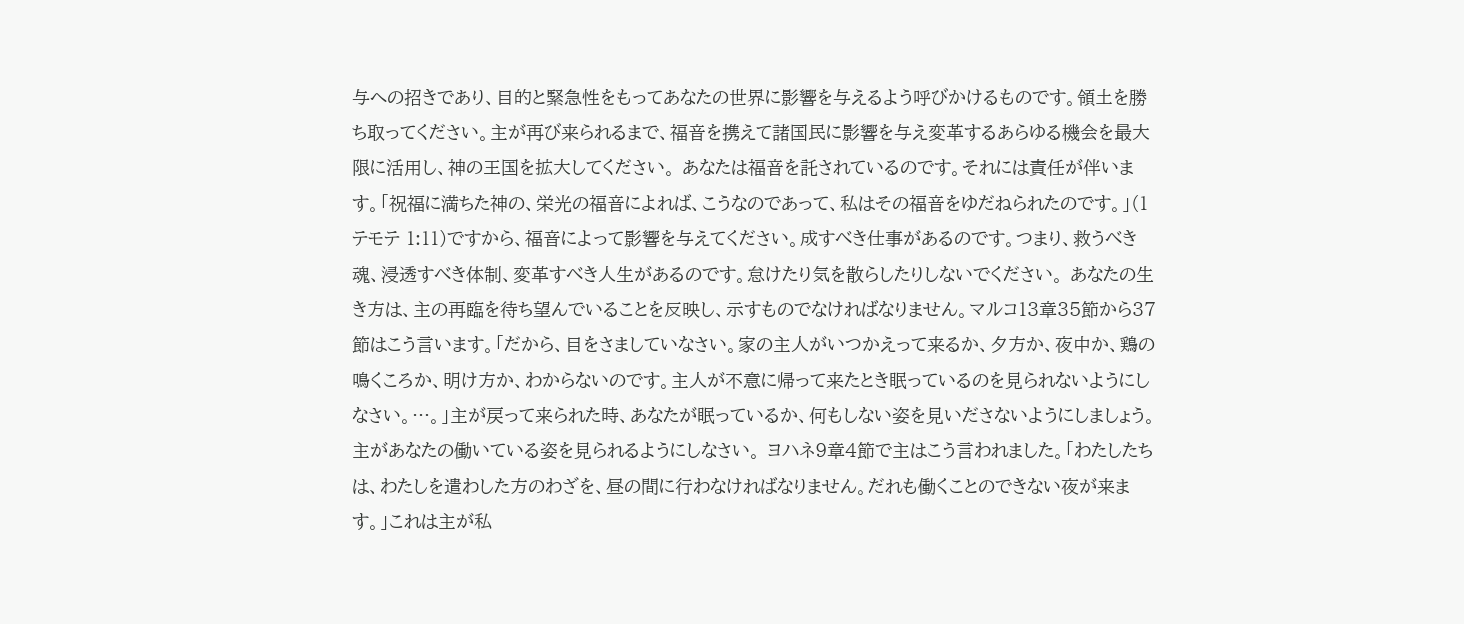与への招きであり、目的と緊急性をもってあなたの世界に影響を与えるよう呼びかけるものです。領土を勝ち取ってください。主が再び来られるまで、福音を携えて諸国民に影響を与え変革するあらゆる機会を最大限に活用し、神の王国を拡大してください。 あなたは福音を託されているのです。それには責任が伴います。「祝福に満ちた神の、栄光の福音によれば、こうなのであって、私はその福音をゆだねられたのです。」(1テモテ 1:11)ですから、福音によって影響を与えてください。成すべき仕事があるのです。つまり、救うべき魂、浸透すべき体制、変革すべき人生があるのです。怠けたり気を散らしたりしないでください。 あなたの生き方は、主の再臨を待ち望んでいることを反映し、示すものでなければなりません。マルコ13章35節から37節はこう言います。「だから、目をさましていなさい。家の主人がいつかえって来るか、夕方か、夜中か、鶏の鳴くころか、明け方か、わからないのです。主人が不意に帰って来たとき眠っているのを見られないようにしなさい。…。」主が戻って来られた時、あなたが眠っているか、何もしない姿を見いださないようにしましょう。主があなたの働いている姿を見られるようにしなさい。 ヨハネ9章4節で主はこう言われました。「わたしたちは、わたしを遣わした方のわざを、昼の間に行わなければなりません。だれも働くことのできない夜が来ます。」これは主が私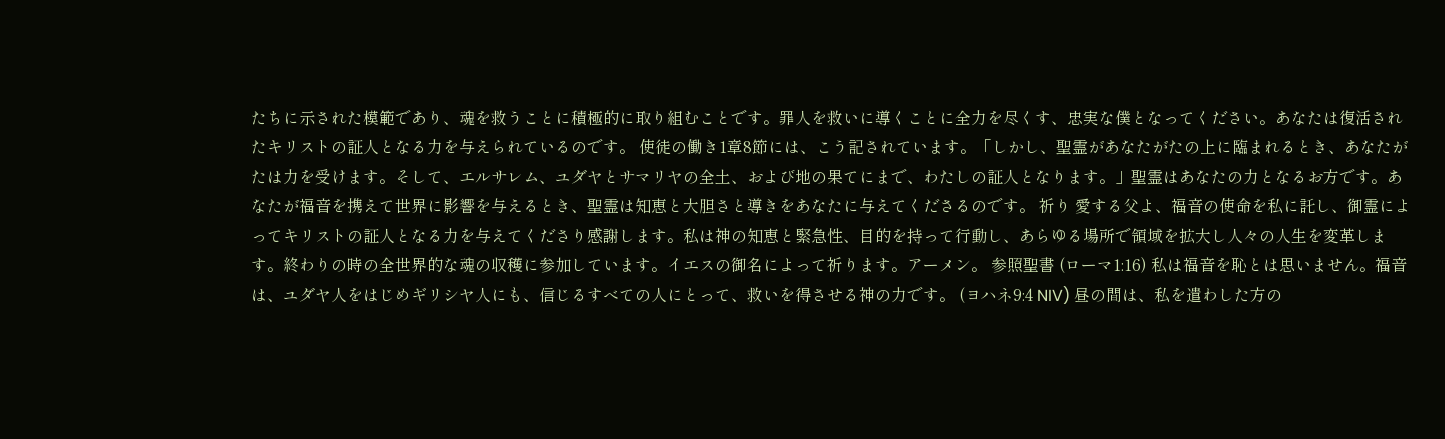たちに示された模範であり、魂を救うことに積極的に取り組むことです。罪人を救いに導くことに全力を尽くす、忠実な僕となってください。あなたは復活されたキリストの証人となる力を与えられているのです。 使徒の働き1章8節には、こう記されています。「しかし、聖霊があなたがたの上に臨まれるとき、あなたがたは力を受けます。そして、エルサレム、ユダヤとサマリヤの全土、および地の果てにまで、わたしの証人となります。」聖霊はあなたの力となるお方です。あなたが福音を携えて世界に影響を与えるとき、聖霊は知恵と大胆さと導きをあなたに与えてくださるのです。 祈り 愛する父よ、福音の使命を私に託し、御霊によってキリストの証人となる力を与えてくださり感謝します。私は神の知恵と緊急性、目的を持って行動し、あらゆる場所で領域を拡大し人々の人生を変革します。終わりの時の全世界的な魂の収穫に参加しています。イエスの御名によって祈ります。アーメン。 参照聖書 (ローマ1:16) 私は福音を恥とは思いません。福音は、ユダヤ人をはじめギリシヤ人にも、信じるすべての人にとって、救いを得させる神の力です。 (ヨハネ9:4 NIV) 昼の間は、私を遣わした方の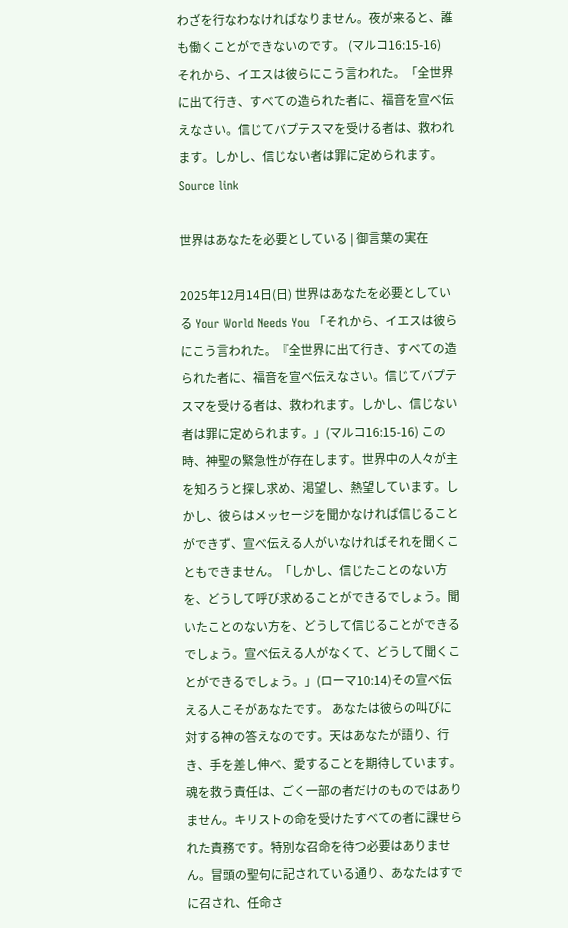わざを行なわなければなりません。夜が来ると、誰も働くことができないのです。 (マルコ16:15-16) それから、イエスは彼らにこう言われた。「全世界に出て行き、すべての造られた者に、福音を宣べ伝えなさい。信じてバプテスマを受ける者は、救われます。しかし、信じない者は罪に定められます。 Source link

世界はあなたを必要としている | 御言葉の実在

2025年12月14日(日) 世界はあなたを必要としている Your World Needs You 「それから、イエスは彼らにこう言われた。『全世界に出て行き、すべての造られた者に、福音を宣べ伝えなさい。信じてバプテスマを受ける者は、救われます。しかし、信じない者は罪に定められます。」(マルコ16:15-16) この時、神聖の緊急性が存在します。世界中の人々が主を知ろうと探し求め、渇望し、熱望しています。しかし、彼らはメッセージを聞かなければ信じることができず、宣べ伝える人がいなければそれを聞くこともできません。「しかし、信じたことのない方を、どうして呼び求めることができるでしょう。聞いたことのない方を、どうして信じることができるでしょう。宣べ伝える人がなくて、どうして聞くことができるでしょう。」(ローマ10:14)その宣べ伝える人こそがあなたです。 あなたは彼らの叫びに対する神の答えなのです。天はあなたが語り、行き、手を差し伸べ、愛することを期待しています。魂を救う責任は、ごく一部の者だけのものではありません。キリストの命を受けたすべての者に課せられた責務です。特別な召命を待つ必要はありません。冒頭の聖句に記されている通り、あなたはすでに召され、任命さ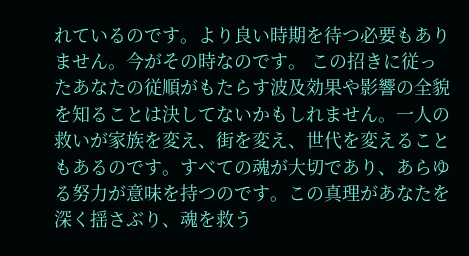れているのです。より良い時期を待つ必要もありません。今がその時なのです。 この招きに従ったあなたの従順がもたらす波及効果や影響の全貌を知ることは決してないかもしれません。一人の救いが家族を変え、街を変え、世代を変えることもあるのです。すべての魂が大切であり、あらゆる努力が意味を持つのです。この真理があなたを深く揺さぶり、魂を救う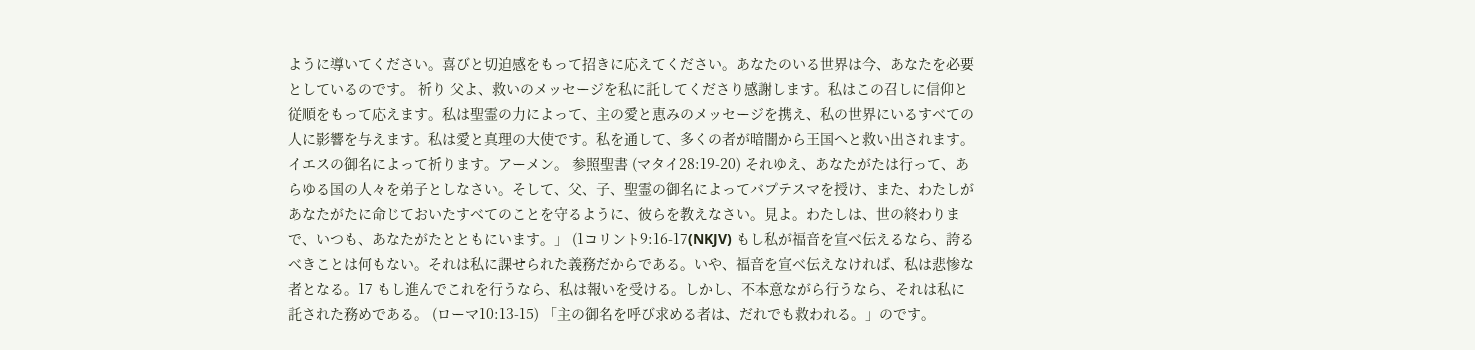ように導いてください。喜びと切迫感をもって招きに応えてください。あなたのいる世界は今、あなたを必要としているのです。 祈り 父よ、救いのメッセージを私に託してくださり感謝します。私はこの召しに信仰と従順をもって応えます。私は聖霊の力によって、主の愛と恵みのメッセージを携え、私の世界にいるすべての人に影響を与えます。私は愛と真理の大使です。私を通して、多くの者が暗闇から王国へと救い出されます。イエスの御名によって祈ります。アーメン。 参照聖書 (マタイ28:19-20) それゆえ、あなたがたは行って、あらゆる国の人々を弟子としなさい。そして、父、子、聖霊の御名によってバプテスマを授け、また、わたしがあなたがたに命じておいたすべてのことを守るように、彼らを教えなさい。見よ。わたしは、世の終わりまで、いつも、あなたがたとともにいます。」 (1コリント9:16-17(NKJV) もし私が福音を宣べ伝えるなら、誇るべきことは何もない。それは私に課せられた義務だからである。いや、福音を宣べ伝えなければ、私は悲惨な者となる。17 もし進んでこれを行うなら、私は報いを受ける。しかし、不本意ながら行うなら、それは私に託された務めである。 (ローマ10:13-15) 「主の御名を呼び求める者は、だれでも救われる。」のです。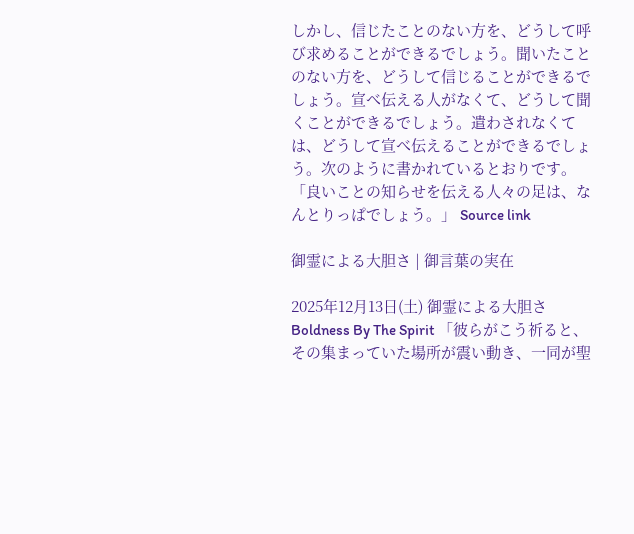しかし、信じたことのない方を、どうして呼び求めることができるでしょう。聞いたことのない方を、どうして信じることができるでしょう。宣べ伝える人がなくて、どうして聞くことができるでしょう。遣わされなくては、どうして宣べ伝えることができるでしょう。次のように書かれているとおりです。「良いことの知らせを伝える人々の足は、なんとりっぱでしょう。」 Source link

御霊による大胆さ | 御言葉の実在

2025年12月13日(土) 御霊による大胆さ Boldness By The Spirit 「彼らがこう祈ると、その集まっていた場所が震い動き、一同が聖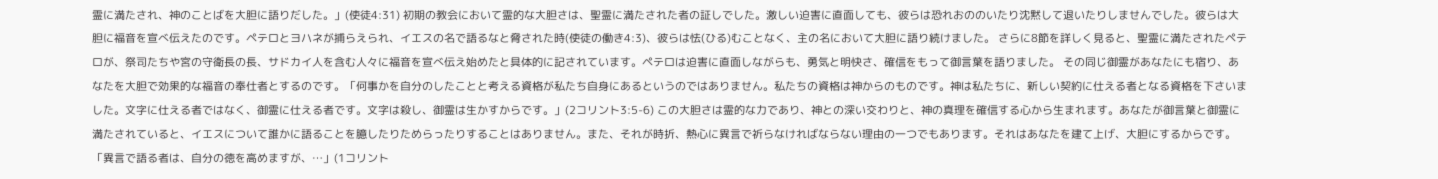霊に満たされ、神のことばを大胆に語りだした。」(使徒4:31) 初期の教会において霊的な大胆さは、聖霊に満たされた者の証しでした。激しい迫害に直面しても、彼らは恐れおののいたり沈黙して退いたりしませんでした。彼らは大胆に福音を宣べ伝えたのです。ペテロとヨハネが捕らえられ、イエスの名で語るなと脅された時(使徒の働き4:3)、彼らは怯(ひる)むことなく、主の名において大胆に語り続けました。 さらに8節を詳しく見ると、聖霊に満たされたペテロが、祭司たちや宮の守衛長の長、サドカイ人を含む人々に福音を宣べ伝え始めたと具体的に記されています。ペテロは迫害に直面しながらも、勇気と明快さ、確信をもって御言葉を語りました。 その同じ御霊があなたにも宿り、あなたを大胆で効果的な福音の奉仕者とするのです。「何事かを自分のしたことと考える資格が私たち自身にあるというのではありません。私たちの資格は神からのものです。神は私たちに、新しい契約に仕える者となる資格を下さいました。文字に仕える者ではなく、御霊に仕える者です。文字は殺し、御霊は生かすからです。」(2コリント3:5-6) この大胆さは霊的な力であり、神との深い交わりと、神の真理を確信する心から生まれます。あなたが御言葉と御霊に満たされていると、イエスについて誰かに語ることを臆したりためらったりすることはありません。また、それが時折、熱心に異言で祈らなければならない理由の一つでもあります。それはあなたを建て上げ、大胆にするからです。「異言で語る者は、自分の徳を高めますが、…」(1コリント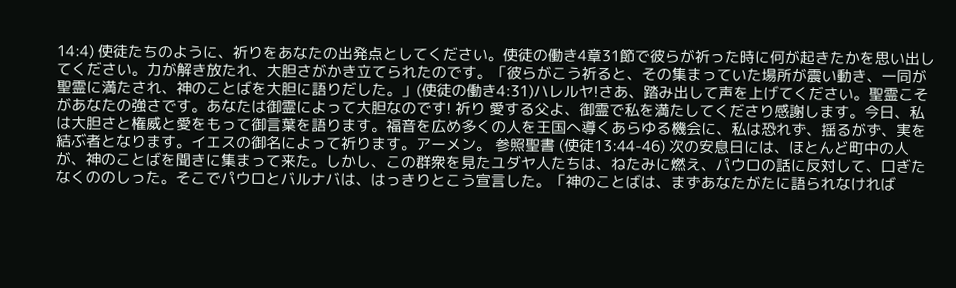14:4) 使徒たちのように、祈りをあなたの出発点としてください。使徒の働き4章31節で彼らが祈った時に何が起きたかを思い出してください。力が解き放たれ、大胆さがかき立てられたのです。「彼らがこう祈ると、その集まっていた場所が震い動き、一同が聖霊に満たされ、神のことばを大胆に語りだした。」(使徒の働き4:31)ハレルヤ!さあ、踏み出して声を上げてください。聖霊こそがあなたの強さです。あなたは御霊によって大胆なのです! 祈り 愛する父よ、御霊で私を満たしてくださり感謝します。今日、私は大胆さと権威と愛をもって御言葉を語ります。福音を広め多くの人を王国へ導くあらゆる機会に、私は恐れず、揺るがず、実を結ぶ者となります。イエスの御名によって祈ります。アーメン。 参照聖書 (使徒13:44-46) 次の安息日には、ほとんど町中の人が、神のことばを聞きに集まって来た。しかし、この群衆を見たユダヤ人たちは、ねたみに燃え、パウロの話に反対して、口ぎたなくののしった。そこでパウロとバルナバは、はっきりとこう宣言した。「神のことばは、まずあなたがたに語られなければ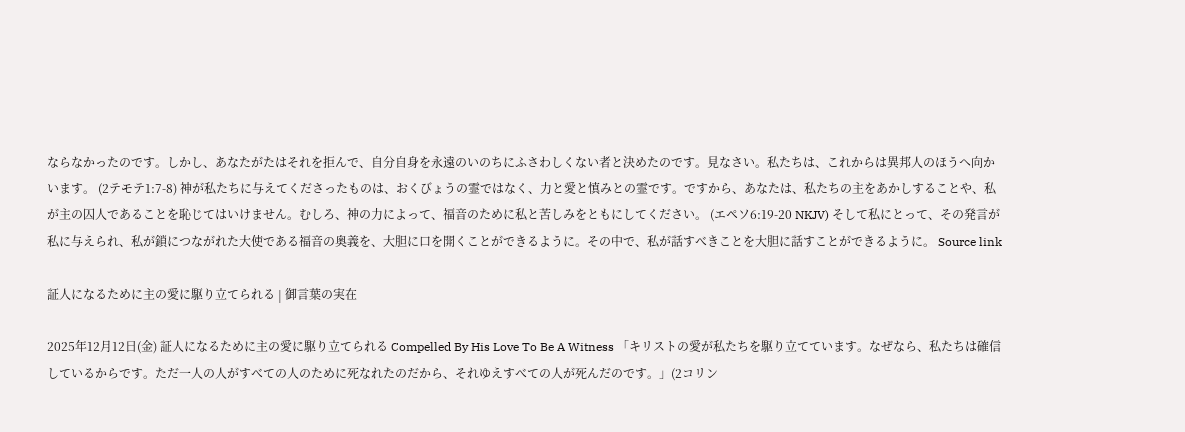ならなかったのです。しかし、あなたがたはそれを拒んで、自分自身を永遠のいのちにふさわしくない者と決めたのです。見なさい。私たちは、これからは異邦人のほうへ向かいます。 (2テモテ1:7-8) 神が私たちに与えてくださったものは、おくびょうの霊ではなく、力と愛と慎みとの霊です。ですから、あなたは、私たちの主をあかしすることや、私が主の囚人であることを恥じてはいけません。むしろ、神の力によって、福音のために私と苦しみをともにしてください。 (エペソ6:19-20 NKJV) そして私にとって、その発言が私に与えられ、私が鎖につながれた大使である福音の奥義を、大胆に口を開くことができるように。その中で、私が話すべきことを大胆に話すことができるように。 Source link

証人になるために主の愛に駆り立てられる | 御言葉の実在

2025年12月12日(金) 証人になるために主の愛に駆り立てられる Compelled By His Love To Be A Witness 「キリストの愛が私たちを駆り立てています。なぜなら、私たちは確信しているからです。ただ一人の人がすべての人のために死なれたのだから、それゆえすべての人が死んだのです。」(2コリン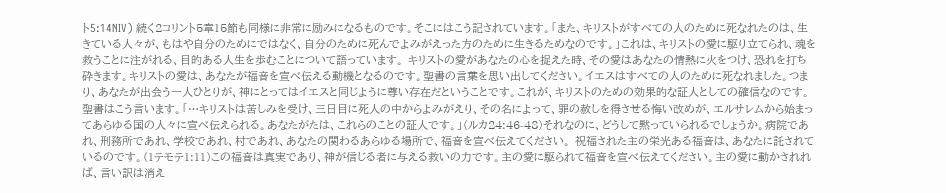ト5:14NIV) 続く2コリント5章15節も同様に非常に励みになるものです。そこにはこう記されています。「また、キリストがすべての人のために死なれたのは、生きている人々が、もはや自分のためにではなく、自分のために死んでよみがえった方のために生きるためなのです。」これは、キリストの愛に駆り立てられ、魂を救うことに注がれる、目的ある人生を歩むことについて語っています。 キリストの愛があなたの心を捉えた時、その愛はあなたの情熱に火をつけ、恐れを打ち砕きます。キリストの愛は、あなたが福音を宣べ伝える動機となるのです。聖書の言葉を思い出してください。イエスはすべての人のために死なれました。つまり、あなたが出会う一人ひとりが、神にとってはイエスと同じように尊い存在だということです。これが、キリストのための効果的な証人としての確信なのです。 聖書はこう言います。「…キリストは苦しみを受け、三日目に死人の中からよみがえり、その名によって、罪の赦しを得させる悔い改めが、エルサレムから始まってあらゆる国の人々に宣べ伝えられる。あなたがたは、これらのことの証人です。」(ルカ24:46-48)それなのに、どうして黙っていられるでしょうか。病院であれ、刑務所であれ、学校であれ、村であれ、あなたの関わるあらゆる場所で、福音を宣べ伝えてください。 祝福された主の栄光ある福音は、あなたに託されているのです。(1テモテ1:11)この福音は真実であり、神が信じる者に与える救いの力です。主の愛に駆られて福音を宣べ伝えてください。主の愛に動かされれば、言い訳は消え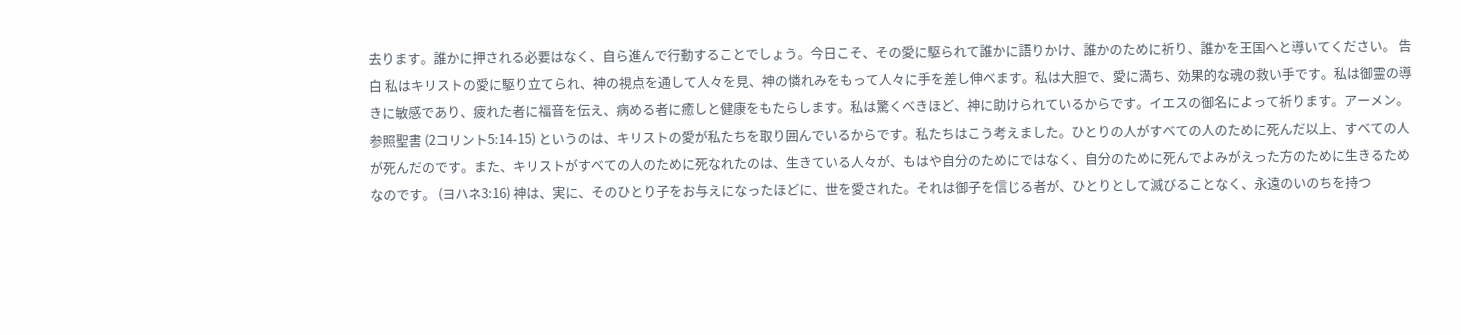去ります。誰かに押される必要はなく、自ら進んで行動することでしょう。今日こそ、その愛に駆られて誰かに語りかけ、誰かのために祈り、誰かを王国へと導いてください。 告白 私はキリストの愛に駆り立てられ、神の視点を通して人々を見、神の憐れみをもって人々に手を差し伸べます。私は大胆で、愛に満ち、効果的な魂の救い手です。私は御霊の導きに敏感であり、疲れた者に福音を伝え、病める者に癒しと健康をもたらします。私は驚くべきほど、神に助けられているからです。イエスの御名によって祈ります。アーメン。 参照聖書 (2コリント5:14-15) というのは、キリストの愛が私たちを取り囲んでいるからです。私たちはこう考えました。ひとりの人がすべての人のために死んだ以上、すべての人が死んだのです。また、キリストがすべての人のために死なれたのは、生きている人々が、もはや自分のためにではなく、自分のために死んでよみがえった方のために生きるためなのです。 (ヨハネ3:16) 神は、実に、そのひとり子をお与えになったほどに、世を愛された。それは御子を信じる者が、ひとりとして滅びることなく、永遠のいのちを持つ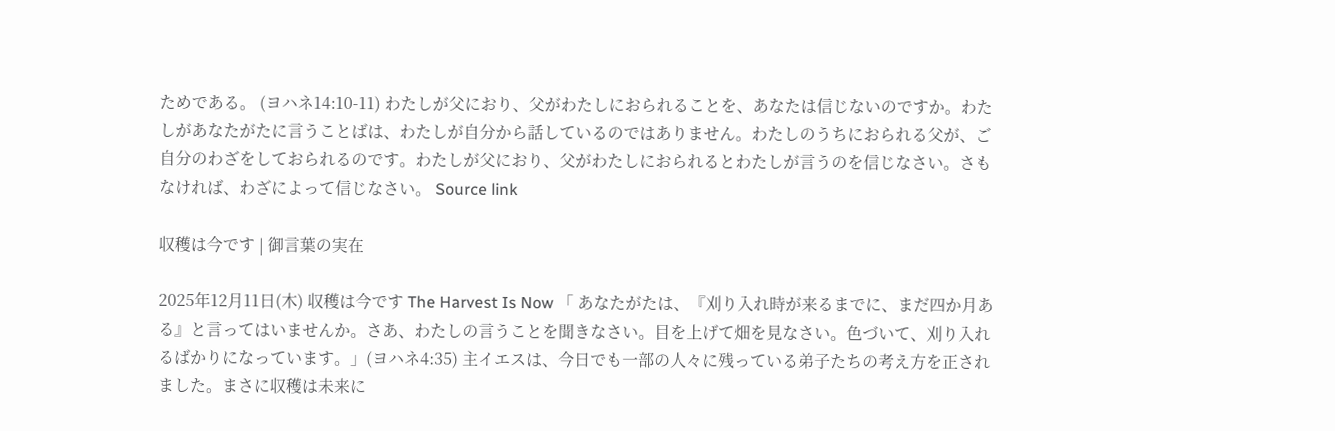ためである。 (ヨハネ14:10-11) わたしが父におり、父がわたしにおられることを、あなたは信じないのですか。わたしがあなたがたに言うことばは、わたしが自分から話しているのではありません。わたしのうちにおられる父が、ご自分のわざをしておられるのです。わたしが父におり、父がわたしにおられるとわたしが言うのを信じなさい。さもなければ、わざによって信じなさい。 Source link

収穫は今です | 御言葉の実在

2025年12月11日(木) 収穫は今です The Harvest Is Now 「 あなたがたは、『刈り入れ時が来るまでに、まだ四か月ある』と言ってはいませんか。さあ、わたしの言うことを聞きなさい。目を上げて畑を見なさい。色づいて、刈り入れるばかりになっています。」(ヨハネ4:35) 主イエスは、今日でも一部の人々に残っている弟子たちの考え方を正されました。まさに収穫は未来に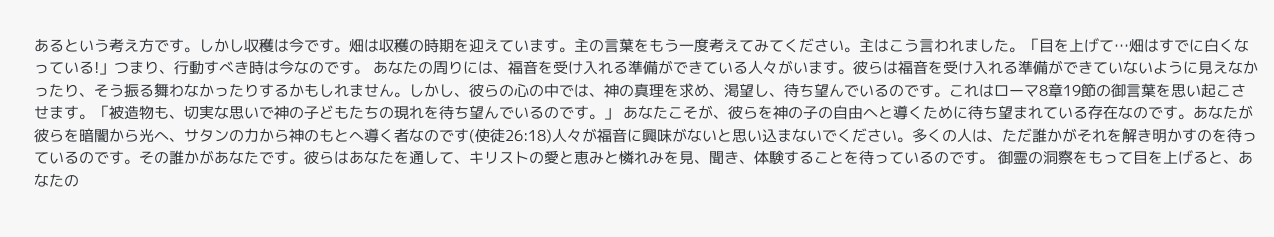あるという考え方です。しかし収穫は今です。畑は収穫の時期を迎えています。主の言葉をもう一度考えてみてください。主はこう言われました。「目を上げて…畑はすでに白くなっている!」つまり、行動すべき時は今なのです。 あなたの周りには、福音を受け入れる準備ができている人々がいます。彼らは福音を受け入れる準備ができていないように見えなかったり、そう振る舞わなかったりするかもしれません。しかし、彼らの心の中では、神の真理を求め、渇望し、待ち望んでいるのです。これはローマ8章19節の御言葉を思い起こさせます。「被造物も、切実な思いで神の子どもたちの現れを待ち望んでいるのです。」 あなたこそが、彼らを神の子の自由へと導くために待ち望まれている存在なのです。あなたが彼らを暗闇から光へ、サタンの力から神のもとへ導く者なのです(使徒26:18)人々が福音に興味がないと思い込まないでください。多くの人は、ただ誰かがそれを解き明かすのを待っているのです。その誰かがあなたです。彼らはあなたを通して、キリストの愛と恵みと憐れみを見、聞き、体験することを待っているのです。 御霊の洞察をもって目を上げると、あなたの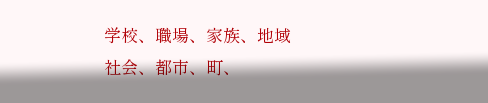学校、職場、家族、地域社会、都市、町、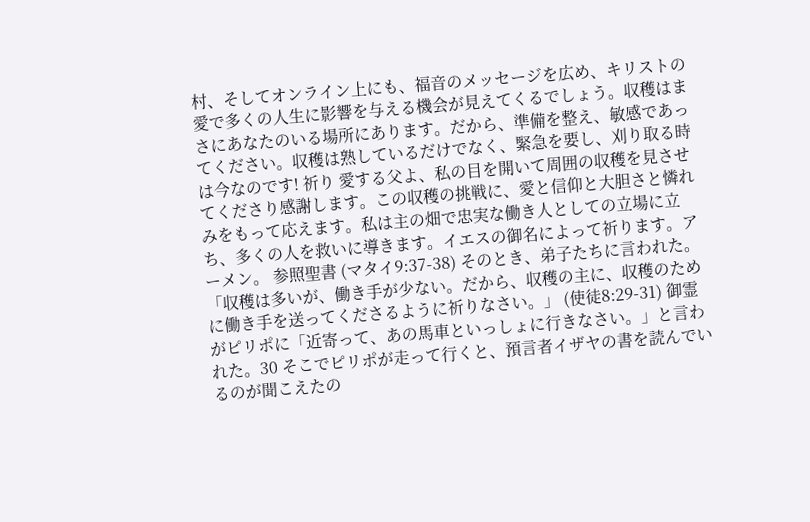村、そしてオンライン上にも、福音のメッセージを広め、キリストの愛で多くの人生に影響を与える機会が見えてくるでしょう。収穫はまさにあなたのいる場所にあります。だから、準備を整え、敏感であってください。収穫は熟しているだけでなく、緊急を要し、刈り取る時は今なのです! 祈り 愛する父よ、私の目を開いて周囲の収穫を見させてくださり感謝します。この収穫の挑戦に、愛と信仰と大胆さと憐れみをもって応えます。私は主の畑で忠実な働き人としての立場に立ち、多くの人を救いに導きます。イエスの御名によって祈ります。アーメン。 参照聖書 (マタイ9:37-38) そのとき、弟子たちに言われた。「収穫は多いが、働き手が少ない。だから、収穫の主に、収穫のために働き手を送ってくださるように祈りなさい。」 (使徒8:29-31) 御霊がピリポに「近寄って、あの馬車といっしょに行きなさい。」と言われた。30 そこでピリポが走って行くと、預言者イザヤの書を読んでいるのが聞こえたの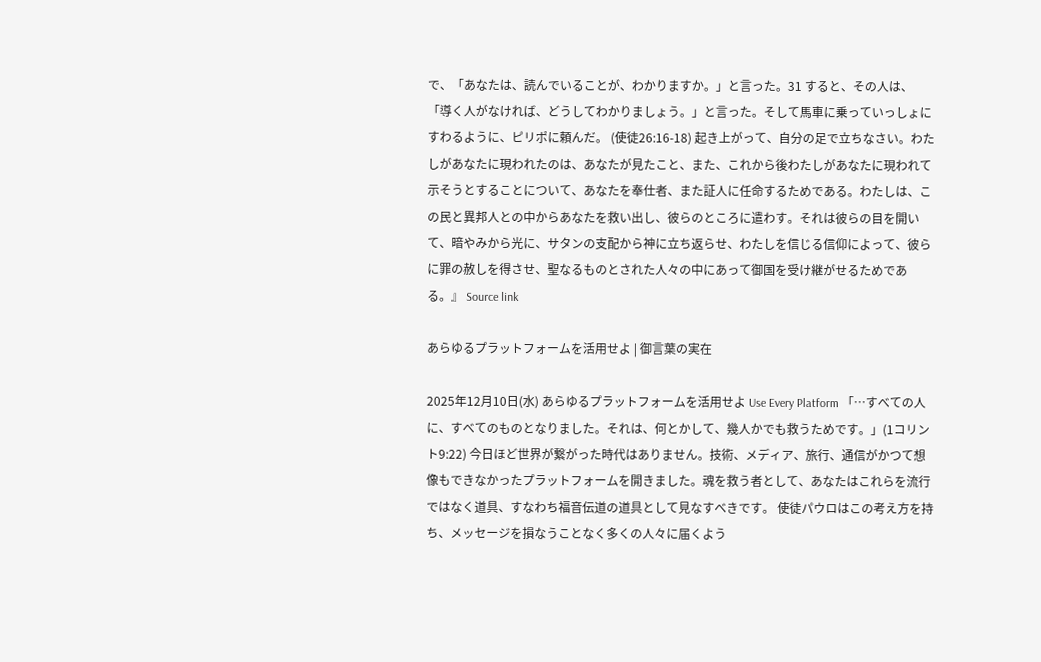で、「あなたは、読んでいることが、わかりますか。」と言った。31 すると、その人は、「導く人がなければ、どうしてわかりましょう。」と言った。そして馬車に乗っていっしょにすわるように、ピリポに頼んだ。 (使徒26:16-18) 起き上がって、自分の足で立ちなさい。わたしがあなたに現われたのは、あなたが見たこと、また、これから後わたしがあなたに現われて示そうとすることについて、あなたを奉仕者、また証人に任命するためである。わたしは、この民と異邦人との中からあなたを救い出し、彼らのところに遣わす。それは彼らの目を開いて、暗やみから光に、サタンの支配から神に立ち返らせ、わたしを信じる信仰によって、彼らに罪の赦しを得させ、聖なるものとされた人々の中にあって御国を受け継がせるためである。』 Source link

あらゆるプラットフォームを活用せよ | 御言葉の実在

2025年12月10日(水) あらゆるプラットフォームを活用せよ Use Every Platform 「…すべての人に、すべてのものとなりました。それは、何とかして、幾人かでも救うためです。」(1コリント9:22) 今日ほど世界が繋がった時代はありません。技術、メディア、旅行、通信がかつて想像もできなかったプラットフォームを開きました。魂を救う者として、あなたはこれらを流行ではなく道具、すなわち福音伝道の道具として見なすべきです。 使徒パウロはこの考え方を持ち、メッセージを損なうことなく多くの人々に届くよう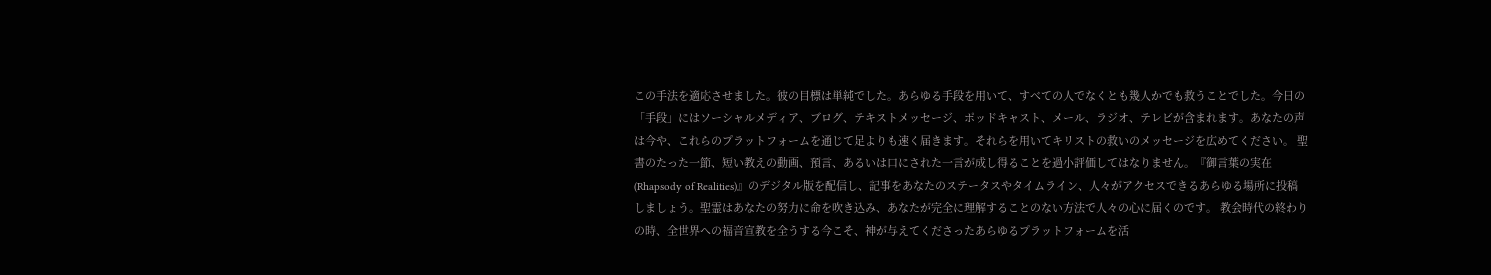この手法を適応させました。彼の目標は単純でした。あらゆる手段を用いて、すべての人でなくとも幾人かでも救うことでした。今日の「手段」にはソーシャルメディア、ブログ、テキストメッセージ、ポッドキャスト、メール、ラジオ、テレビが含まれます。あなたの声は今や、これらのプラットフォームを通じて足よりも速く届きます。それらを用いてキリストの救いのメッセージを広めてください。 聖書のたった一節、短い教えの動画、預言、あるいは口にされた一言が成し得ることを過小評価してはなりません。『御言葉の実在(Rhapsody of Realities)』のデジタル版を配信し、記事をあなたのステータスやタイムライン、人々がアクセスできるあらゆる場所に投稿しましょう。聖霊はあなたの努力に命を吹き込み、あなたが完全に理解することのない方法で人々の心に届くのです。 教会時代の終わりの時、全世界への福音宣教を全うする今こそ、神が与えてくださったあらゆるプラットフォームを活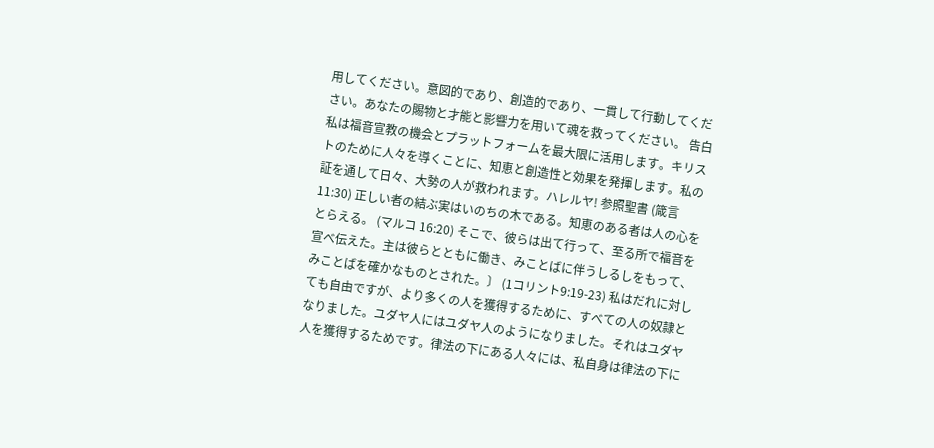用してください。意図的であり、創造的であり、一貫して行動してください。あなたの賜物と才能と影響力を用いて魂を救ってください。 告白 私は福音宣教の機会とプラットフォームを最大限に活用します。キリストのために人々を導くことに、知恵と創造性と効果を発揮します。私の証を通して日々、大勢の人が救われます。ハレルヤ! 参照聖書 (箴言 11:30) 正しい者の結ぶ実はいのちの木である。知恵のある者は人の心をとらえる。 (マルコ 16:20) そこで、彼らは出て行って、至る所で福音を宣べ伝えた。主は彼らとともに働き、みことばに伴うしるしをもって、みことばを確かなものとされた。〕 (1コリント9:19-23) 私はだれに対しても自由ですが、より多くの人を獲得するために、すべての人の奴隷となりました。ユダヤ人にはユダヤ人のようになりました。それはユダヤ人を獲得するためです。律法の下にある人々には、私自身は律法の下に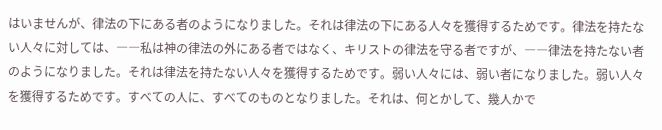はいませんが、律法の下にある者のようになりました。それは律法の下にある人々を獲得するためです。律法を持たない人々に対しては、――私は神の律法の外にある者ではなく、キリストの律法を守る者ですが、――律法を持たない者のようになりました。それは律法を持たない人々を獲得するためです。弱い人々には、弱い者になりました。弱い人々を獲得するためです。すべての人に、すべてのものとなりました。それは、何とかして、幾人かで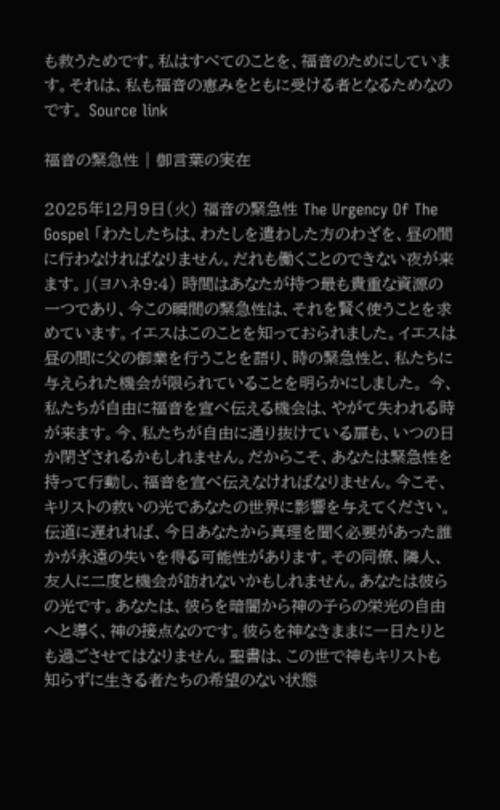も救うためです。私はすべてのことを、福音のためにしています。それは、私も福音の恵みをともに受ける者となるためなのです。 Source link

福音の緊急性 | 御言葉の実在

2025年12月9日(火) 福音の緊急性 The Urgency Of The Gospel 「わたしたちは、わたしを遣わした方のわざを、昼の間に行わなければなりません。だれも働くことのできない夜が来ます。」(ヨハネ9:4) 時間はあなたが持つ最も貴重な資源の一つであり、今この瞬間の緊急性は、それを賢く使うことを求めています。イエスはこのことを知っておられました。イエスは昼の間に父の御業を行うことを語り、時の緊急性と、私たちに与えられた機会が限られていることを明らかにしました。 今、私たちが自由に福音を宣べ伝える機会は、やがて失われる時が来ます。今、私たちが自由に通り抜けている扉も、いつの日か閉ざされるかもしれません。だからこそ、あなたは緊急性を持って行動し、福音を宣べ伝えなければなりません。今こそ、キリストの救いの光であなたの世界に影響を与えてください。 伝道に遅れれば、今日あなたから真理を聞く必要があった誰かが永遠の失いを得る可能性があります。その同僚、隣人、友人に二度と機会が訪れないかもしれません。あなたは彼らの光です。あなたは、彼らを暗闇から神の子らの栄光の自由へと導く、神の接点なのです。彼らを神なきままに一日たりとも過ごさせてはなりません。聖書は、この世で神もキリストも知らずに生きる者たちの希望のない状態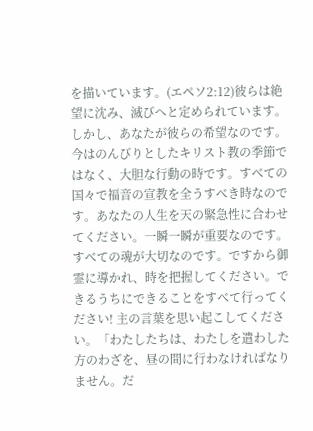を描いています。(エペソ2:12)彼らは絶望に沈み、滅びへと定められています。しかし、あなたが彼らの希望なのです。 今はのんびりとしたキリスト教の季節ではなく、大胆な行動の時です。すべての国々で福音の宣教を全うすべき時なのです。あなたの人生を天の緊急性に合わせてください。一瞬一瞬が重要なのです。すべての魂が大切なのです。ですから御霊に導かれ、時を把握してください。できるうちにできることをすべて行ってください! 主の言葉を思い起こしてください。「わたしたちは、わたしを遣わした方のわざを、昼の間に行わなければなりません。だ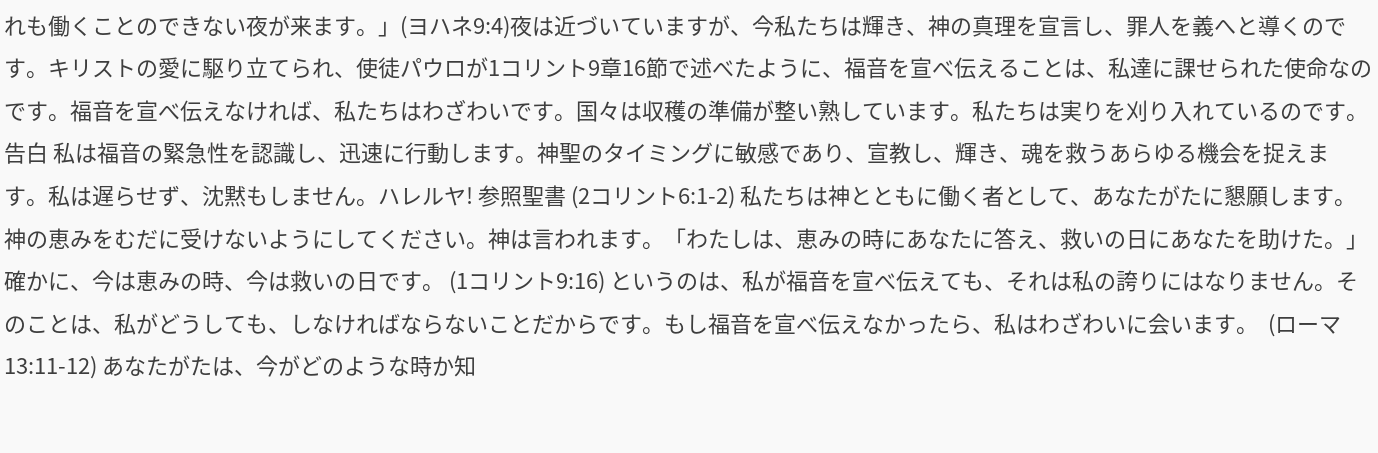れも働くことのできない夜が来ます。」(ヨハネ9:4)夜は近づいていますが、今私たちは輝き、神の真理を宣言し、罪人を義へと導くのです。キリストの愛に駆り立てられ、使徒パウロが1コリント9章16節で述べたように、福音を宣べ伝えることは、私達に課せられた使命なのです。福音を宣べ伝えなければ、私たちはわざわいです。国々は収穫の準備が整い熟しています。私たちは実りを刈り入れているのです。 告白 私は福音の緊急性を認識し、迅速に行動します。神聖のタイミングに敏感であり、宣教し、輝き、魂を救うあらゆる機会を捉えます。私は遅らせず、沈黙もしません。ハレルヤ! 参照聖書 (2コリント6:1-2) 私たちは神とともに働く者として、あなたがたに懇願します。神の恵みをむだに受けないようにしてください。神は言われます。「わたしは、恵みの時にあなたに答え、救いの日にあなたを助けた。」確かに、今は恵みの時、今は救いの日です。 (1コリント9:16) というのは、私が福音を宣べ伝えても、それは私の誇りにはなりません。そのことは、私がどうしても、しなければならないことだからです。もし福音を宣べ伝えなかったら、私はわざわいに会います。  (ローマ13:11-12) あなたがたは、今がどのような時か知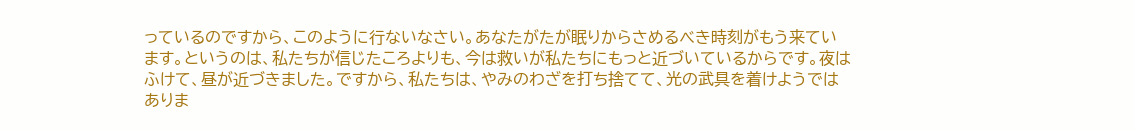っているのですから、このように行ないなさい。あなたがたが眠りからさめるべき時刻がもう来ています。というのは、私たちが信じたころよりも、今は救いが私たちにもっと近づいているからです。夜はふけて、昼が近づきました。ですから、私たちは、やみのわざを打ち捨てて、光の武具を着けようではありま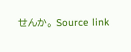せんか。 Source link